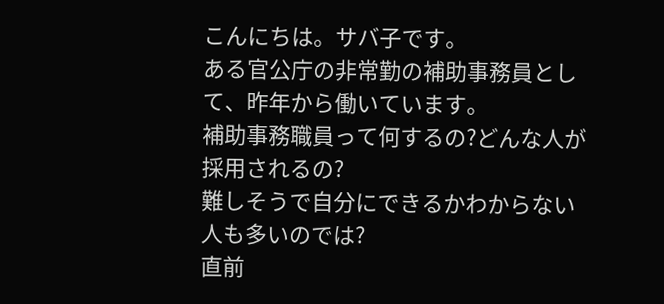こんにちは。サバ子です。
ある官公庁の非常勤の補助事務員として、昨年から働いています。
補助事務職員って何するの?どんな人が採用されるの?
難しそうで自分にできるかわからない人も多いのでは?
直前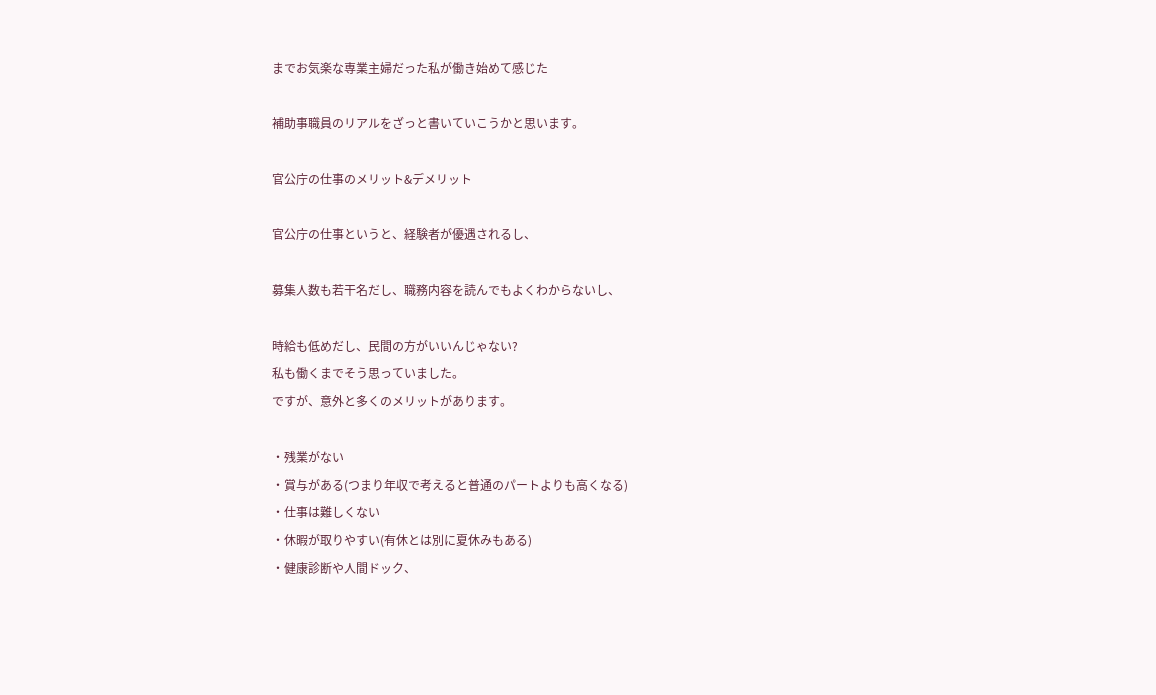までお気楽な専業主婦だった私が働き始めて感じた

補助事職員のリアルをざっと書いていこうかと思います。

官公庁の仕事のメリット&デメリット

官公庁の仕事というと、経験者が優遇されるし、

募集人数も若干名だし、職務内容を読んでもよくわからないし、

時給も低めだし、民間の方がいいんじゃない?
私も働くまでそう思っていました。
ですが、意外と多くのメリットがあります。

・残業がない
・賞与がある(つまり年収で考えると普通のパートよりも高くなる)
・仕事は難しくない
・休暇が取りやすい(有休とは別に夏休みもある)
・健康診断や人間ドック、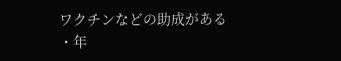ワクチンなどの助成がある
・年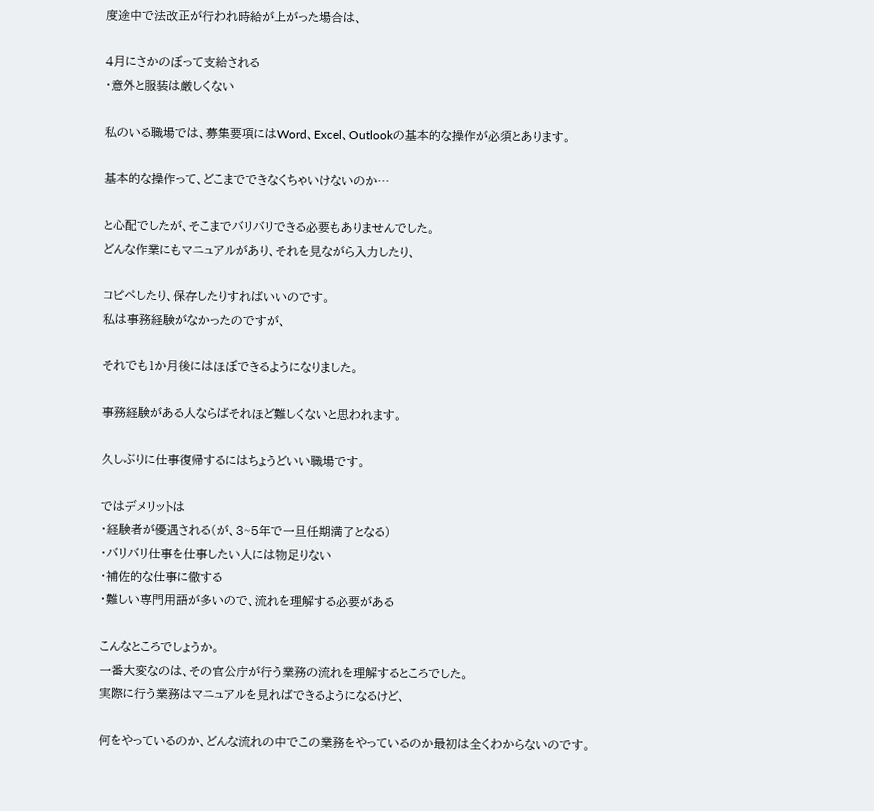度途中で法改正が行われ時給が上がった場合は、

4月にさかのぼって支給される
・意外と服装は厳しくない

私のいる職場では、募集要項にはWord、Excel、Outlookの基本的な操作が必須とあります。

基本的な操作って、どこまでできなくちゃいけないのか…

と心配でしたが、そこまでバリバリできる必要もありませんでした。
どんな作業にもマニュアルがあり、それを見ながら入力したり、

コピペしたり、保存したりすればいいのです。
私は事務経験がなかったのですが、

それでも1か月後にはほぼできるようになりました。

事務経験がある人ならばそれほど難しくないと思われます。

久しぶりに仕事復帰するにはちょうどいい職場です。

ではデメリットは
・経験者が優遇される(が、3~5年で一旦任期満了となる)
・バリバリ仕事を仕事したい人には物足りない
・補佐的な仕事に徹する
・難しい専門用語が多いので、流れを理解する必要がある

こんなところでしょうか。
一番大変なのは、その官公庁が行う業務の流れを理解するところでした。
実際に行う業務はマニュアルを見ればできるようになるけど、

何をやっているのか、どんな流れの中でこの業務をやっているのか最初は全くわからないのです。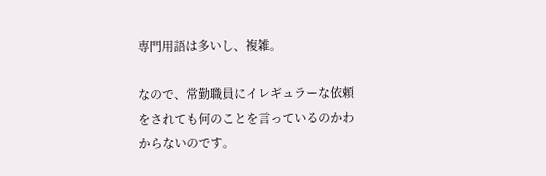専門用語は多いし、複雑。

なので、常勤職員にイレギュラーな依頼をされても何のことを言っているのかわからないのです。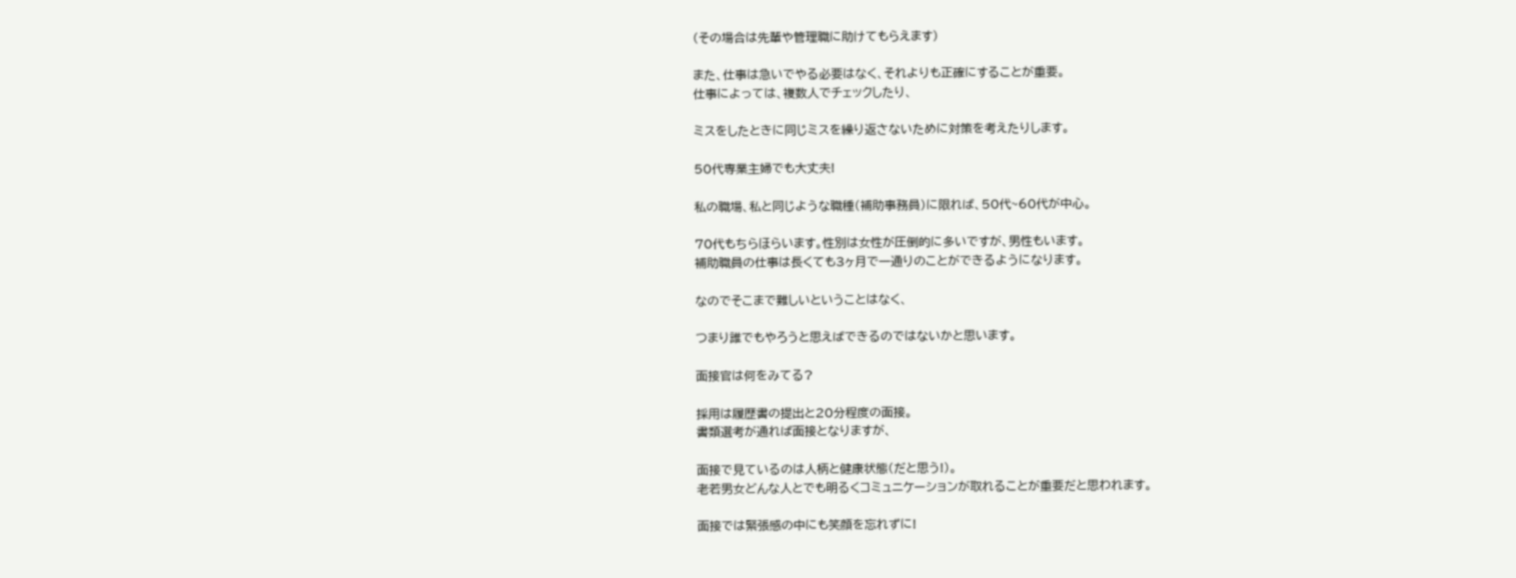(その場合は先輩や管理職に助けてもらえます)

また、仕事は急いでやる必要はなく、それよりも正確にすることが重要。
仕事によっては、複数人でチェックしたり、

ミスをしたときに同じミスを繰り返さないために対策を考えたりします。

50代専業主婦でも大丈夫!

私の職場、私と同じような職種(補助事務員)に限れば、50代~60代が中心。

70代もちらほらいます。性別は女性が圧倒的に多いですが、男性もいます。
補助職員の仕事は長くても3ヶ月で一通りのことができるようになります。

なのでそこまで難しいということはなく、

つまり誰でもやろうと思えばできるのではないかと思います。

面接官は何をみてる?

採用は履歴書の提出と20分程度の面接。
書類選考が通れば面接となりますが、

面接で見ているのは人柄と健康状態(だと思う!)。
老若男女どんな人とでも明るくコミュニケーションが取れることが重要だと思われます。

面接では緊張感の中にも笑顔を忘れずに!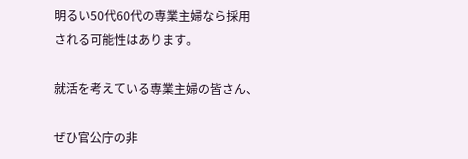明るい50代60代の専業主婦なら採用される可能性はあります。

就活を考えている専業主婦の皆さん、

ぜひ官公庁の非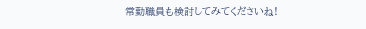常勤職員も検討してみてくださいね!